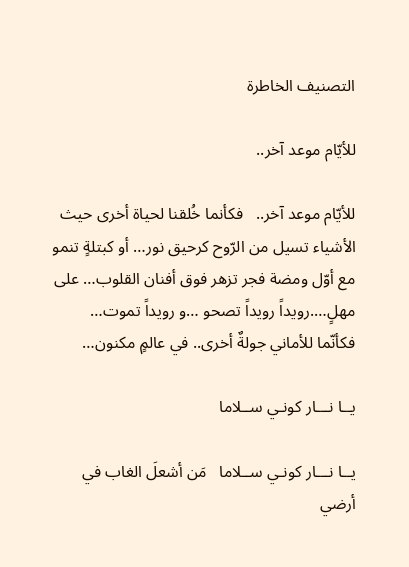التصنيف الخاطرة

للأيّام موعد آخر..

للأيّام موعد آخر..   فكأنما خُلقنا لحياة أخرى حيث الأشياء تسيل من الرّوح كرحيق نور… أو كبتلةٍ تنمو مع أوّل ومضة فجر تزهر فوق أفنان القلوب… على مهلٍ….رويداً رويداً تصحو …و رويداً تموت… فكأنّما للأماني جولةٌ أخرى.. في عالمٍ مكنون…

يــا نـــار كونـي ســلاما

يــا نـــار كونـي ســلاما   مَن أشعلَ الغاب في أرضي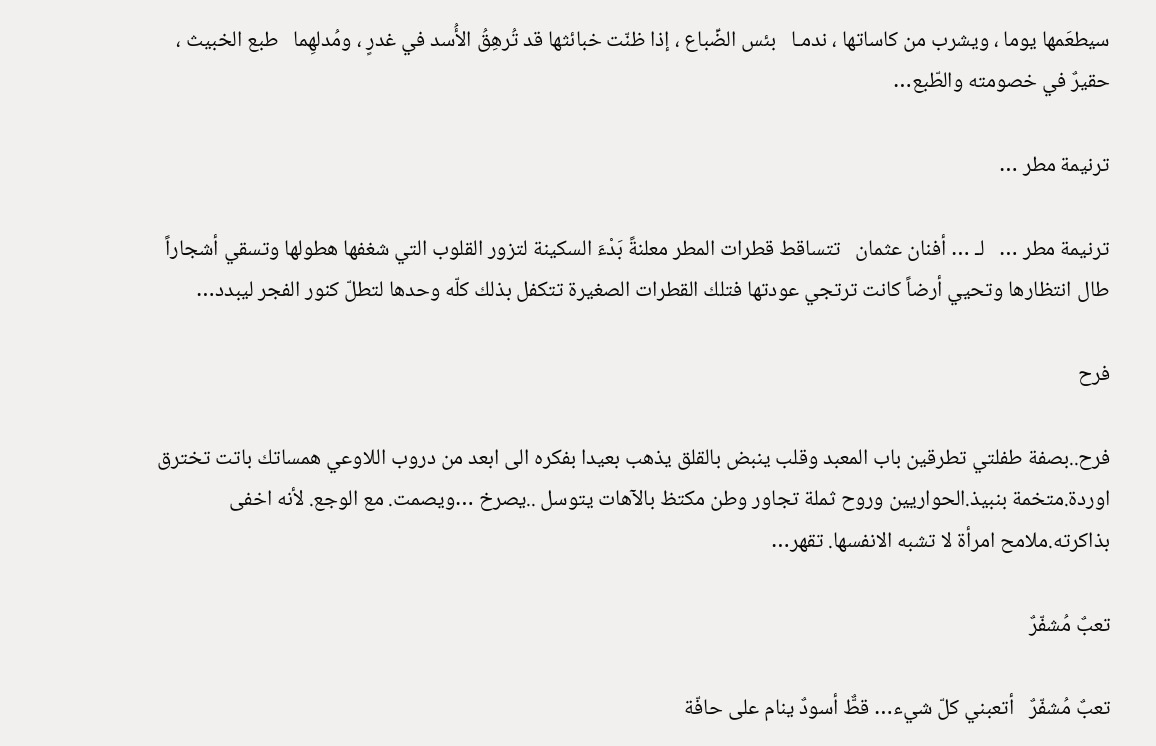سيطعَمها يوما ، ويشرب من كاساتها ، ندمـا   بئس الضِّباع ، إذا ظنّت خبائثها قد تُرهِقُ الأُسد في غدرٍ ، ومُدلهِما   طبع الخبيث ، حقيرٌ في خصومته والطّبع…

ترنيمة مطر …

ترنيمة مطر …   لـ … أفنان عثمان   تتساقط قطرات المطر معلنةً بَدْءَ السكينة لتزور القلوب التي شغفها هطولها وتسقي أشجاراً طال انتظارها وتحيي أرضاً كانت ترتجي عودتها فتلك القطرات الصغيرة تتكفل بذلك كلّه وحدها لتطلّ كنور الفجر ليبدد…

فرح

فرح..بصفة طفلتي تطرقين باب المعبد وقلب ينبض بالقلق يذهب بعيدا بفكره الى ابعد من دروب اللاوعي همساتك باتت تخترق اوردة.متخمة بنبيذ.الحواريين وروح ثملة تجاور وطن مكتظ بالآهات يتوسل ..يصرخ …ويصمت. مع الوجع. لأنه اخفى بذاكرته.ملامح امرأة لا تشبه الانفسها. تقهر…

تعبٌ مُشفّرٌ

تعبٌ مُشفّرٌ   أتعبني كلّ شيء… قطٌّ أسودٌ ينام على حافّة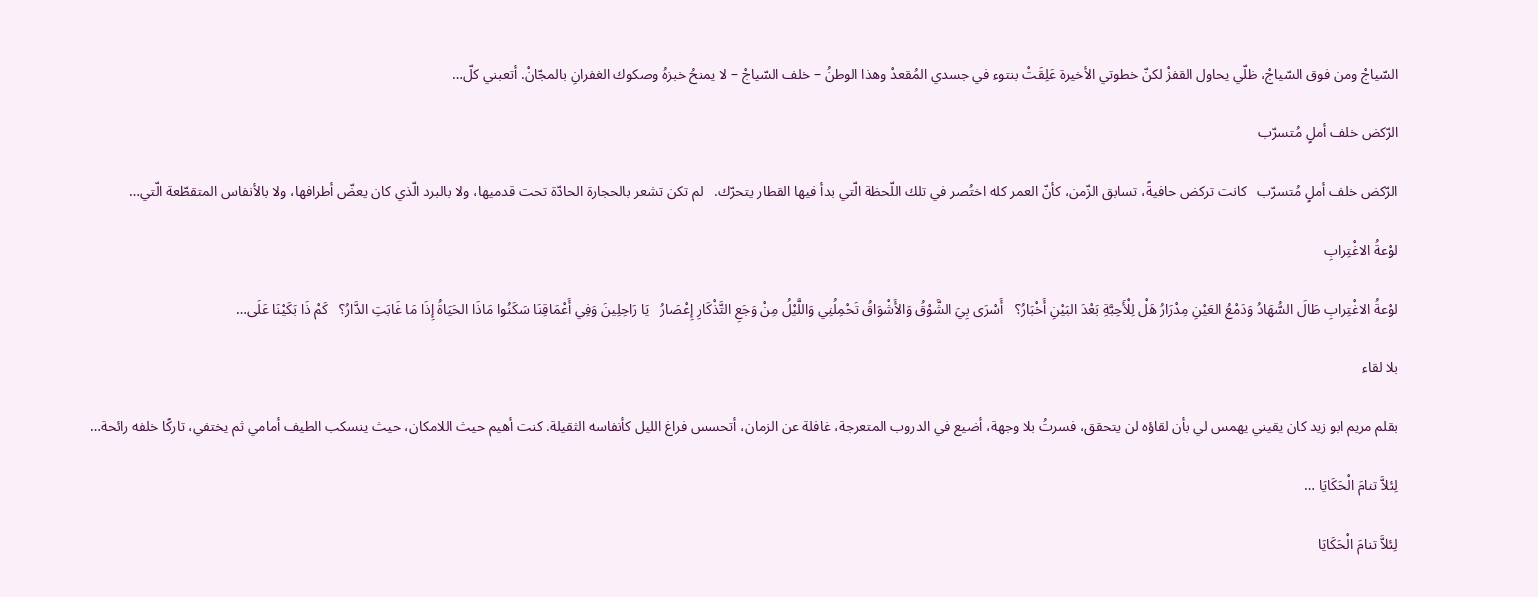السّياجْ ومن فوق السّياجْ، ظلّي يحاول القفزْ لكنّ خطوتي الأخيرة عَلِقَتْ بنتوء في جسدي المُقعدْ وهذا الوطنُ – خلف السّياجْ – لا يمنحُ خبزهُ وصكوك الغفرانِ بالمجّانْ. أتعبني كلّ…

الرّكض خلف أملٍ مُتسرّب

الرّكض خلف أملٍ مُتسرّب   كانت تركض حافيةً، تسابق الزّمن، كأنّ العمر كله اختُصر في تلك اللّحظة الّتي بدأ فيها القطار يتحرّك.   لم تكن تشعر بالحجارة الحادّة تحت قدميها، ولا بالبرد الّذي كان يعضّ أطرافها، ولا بالأنفاس المتقطّعة الّتي…

لوْعةُ الاغْتِرابِ

لوْعةُ الاغْتِرابِ طَالَ السُّهَادُ وَدَمْعُ العَيْنِ مِدْرَارُ هَلْ لِلْأَحِبَّةِ بَعْدَ البَيْنِ أَخْبَارُ؟   أَسْرَى بِيَ الشَّوْقُ وَالأَشْوَاقُ تَحْمِلُنِي وَاللَّيْلُ مِنْ وَجَعِ التَّذْكَارِ إِعْصَارُ   يَا رَاحِلِينَ وَفِي أَعْمَاقِنَا سَكَنُوا مَاذَا الحَيَاةُ إِذَا مَا غَابَتِ الدَّارُ؟   كَمْ ذَا بَكَيْنَا عَلَى…

بلا لقاء

بقلم مريم ابو زيد كان يقيني يهمس لي بأن لقاؤه لن يتحقق، فسرتُ بلا وجهة، أضيع في الدروب المتعرجة، غافلة عن الزمان، أتحسس فراغ الليل كأنفاسه الثقيلة. كنت أهيم حيث اللامكان، حيث ينسكب الطيف أمامي ثم يختفي، تاركًا خلفه رائحة…

لِئلاَّ تنامَ الْحَكَايَا …

لِئلاَّ تنامَ الْحَكَايَا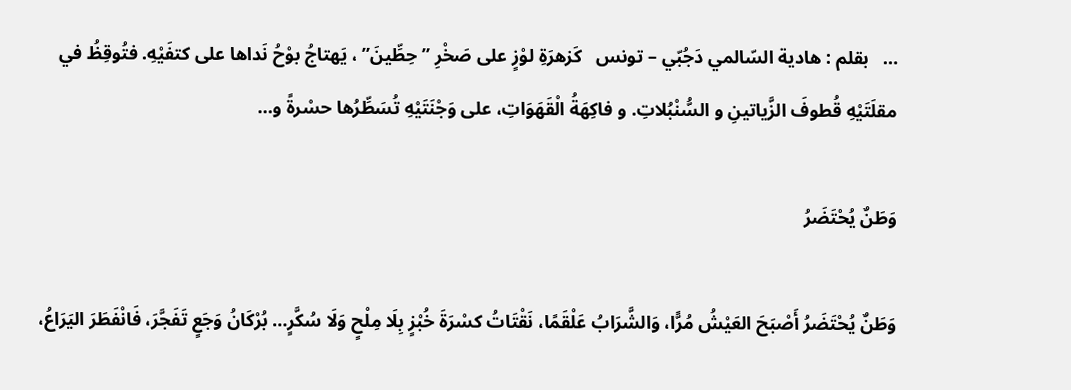…   بقلم : هادية السّالمي دَجُبّي – تونس   كَزهرَةِ لوْزٍ على صَخْرِ ” حِطِّينَ” ، يَهتاجُ بوْحُ نَداها على كتفَيْهِ. فتُوقِظُ في مقلَتَيْهِ قُطوفَ الزَّياتينِ و السُّنْبُلاتِ. و فاكِهَةُ الْقَهَوَاتِ، على وَجْنَتَيْهِ تُسَطِّرُها حسْرةً و…

وَطَنٌ يُحْتَضَرُ

وَطَنٌ يُحْتَضَرُ أَصْبَحَ العَيْشُ مُرًّا، وَالشَّرَابُ عَلْقَمًا، نَقْتَاتُ كسْرَةَ خُبْزٍ بِلَا مِلْحٍ وَلَا سُكَّرٍ… بُرْكَانُ وَجَعٍ تَفَجَّرَ، فَانْفَطَرَ اليَرَاعُ،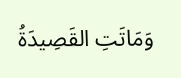وَمَاتَتِ القَصِيدَةُ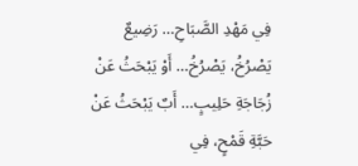فِي مَهْدِ الصَّبَاحِ… رَضِيعٌ يَصْرُخُ، يَصْرُخُ… أَوْ يَبْحَثُ عَنْ زُجَاجَةِ حَلِيبٍ… أَبٌ يَبْحَثُ عَنْ حَبَّةِ قَمْحٍ، فِي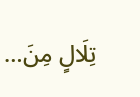تِلَالٍ مِنَ…